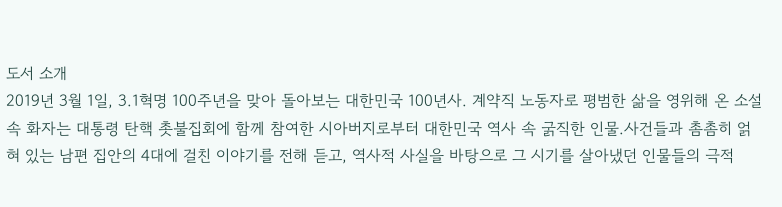도서 소개
2019년 3월 1일, 3.1혁명 100주년을 맞아 돌아보는 대한민국 100년사. 계약직 노동자로 평범한 삶을 영위해 온 소설 속 화자는 대통령 탄핵 촛불집회에 함께 참여한 시아버지로부터 대한민국 역사 속 굵직한 인물.사건들과 촘촘히 얽혀 있는 남편 집안의 4대에 걸친 이야기를 전해 듣고, 역사적 사실을 바탕으로 그 시기를 살아냈던 인물들의 극적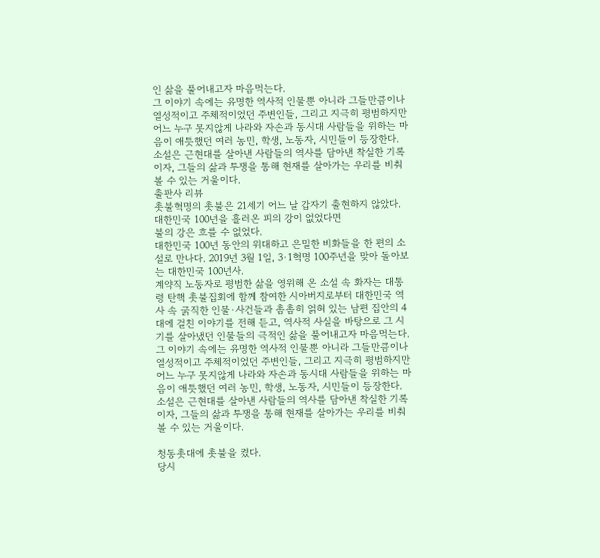인 삶을 풀어내고자 마음먹는다.
그 이야기 속에는 유명한 역사적 인물뿐 아니라 그들만큼이나 열성적이고 주체적이었던 주변인들, 그리고 지극히 평범하지만 어느 누구 못지않게 나라와 자손과 동시대 사람들을 위하는 마음이 애틋했던 여러 농민, 학생, 노동자, 시민들이 등장한다. 소설은 근현대를 살아낸 사람들의 역사를 담아낸 착실한 기록이자, 그들의 삶과 투쟁을 통해 현재를 살아가는 우리를 비춰볼 수 있는 거울이다.
출판사 리뷰
촛불혁명의 촛불은 21세기 어느 날 갑자기 출현하지 않았다.
대한민국 100년을 흘러온 피의 강이 없었다면
불의 강은 흐를 수 없었다.
대한민국 100년 동안의 위대하고 은밀한 비화들을 한 편의 소설로 만나다. 2019년 3월 1일, 3·1혁명 100주년을 맞아 돌아보는 대한민국 100년사.
계약직 노동자로 평범한 삶을 영위해 온 소설 속 화자는 대통령 탄핵 촛불집회에 함께 참여한 시아버지로부터 대한민국 역사 속 굵직한 인물·사건들과 촘촘히 얽혀 있는 남편 집안의 4대에 걸친 이야기를 전해 듣고, 역사적 사실을 바탕으로 그 시기를 살아냈던 인물들의 극적인 삶을 풀어내고자 마음먹는다.
그 이야기 속에는 유명한 역사적 인물뿐 아니라 그들만큼이나 열성적이고 주체적이었던 주변인들, 그리고 지극히 평범하지만 어느 누구 못지않게 나라와 자손과 동시대 사람들을 위하는 마음이 애틋했던 여러 농민, 학생, 노동자, 시민들이 등장한다.
소설은 근현대를 살아낸 사람들의 역사를 담아낸 착실한 기록이자, 그들의 삶과 투쟁을 통해 현재를 살아가는 우리를 비춰볼 수 있는 거울이다.

청동촛대에 촛불을 켰다.
당시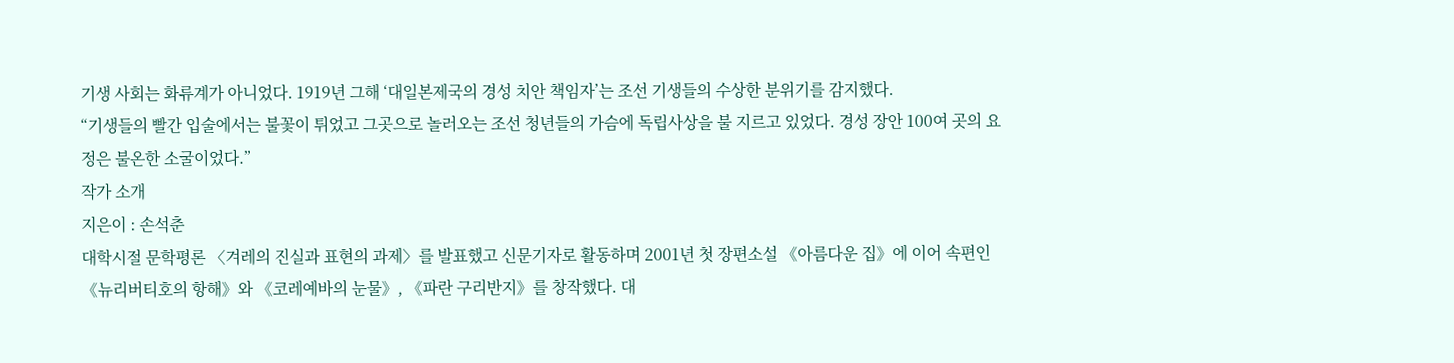기생 사회는 화류계가 아니었다. 1919년 그해 ‘대일본제국의 경성 치안 책임자’는 조선 기생들의 수상한 분위기를 감지했다.
“기생들의 빨간 입술에서는 불꽃이 튀었고 그곳으로 놀러오는 조선 청년들의 가슴에 독립사상을 불 지르고 있었다. 경성 장안 100여 곳의 요정은 불온한 소굴이었다.”
작가 소개
지은이 : 손석춘
대학시절 문학평론 〈겨레의 진실과 표현의 과제〉를 발표했고 신문기자로 활동하며 2001년 첫 장편소설 《아름다운 집》에 이어 속편인 《뉴리버티호의 항해》와 《코레예바의 눈물》, 《파란 구리반지》를 창작했다. 대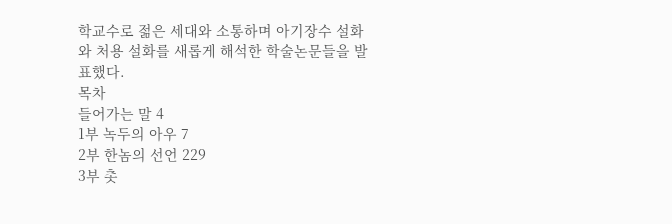학교수로 젊은 세대와 소통하며 아기장수 설화와 처용 설화를 새롭게 해석한 학술논문들을 발표했다.
목차
들어가는 말 4
1부 녹두의 아우 7
2부 한놈의 선언 229
3부 촛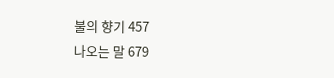불의 향기 457
나오는 말 679